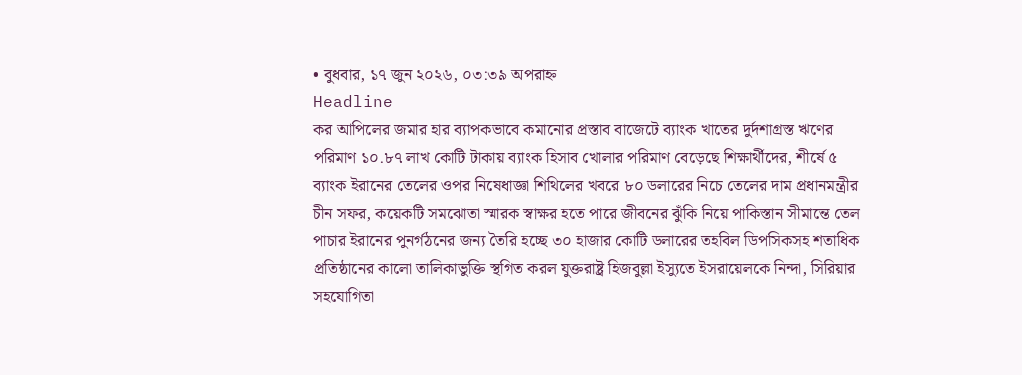• বুধবার, ১৭ জুন ২০২৬, ০৩:৩৯ অপরাহ্ন
Headline
কর আপিলের জমার হার ব্যাপকভাবে কমানোর প্রস্তাব বাজেটে ব্যাংক খাতের দুর্দশাগ্রস্ত ঋণের পরিমাণ ১০.৮৭ লাখ কোটি টাকায় ব্যাংক হিসাব খোলার পরিমাণ বেড়েছে শিক্ষার্থীদের, শীর্ষে ৫ ব্যাংক ইরানের তেলের ওপর নিষেধাজ্ঞা শিথিলের খবরে ৮০ ডলারের নিচে তেলের দাম প্রধানমন্ত্রীর চীন সফর, কয়েকটি সমঝোতা স্মারক স্বাক্ষর হতে পারে জীবনের ঝুঁকি নিয়ে পাকিস্তান সীমান্তে তেল পাচার ইরানের পুনর্গঠনের জন্য তৈরি হচ্ছে ৩০ হাজার কোটি ডলারের তহবিল ডিপসিকসহ শতাধিক প্রতিষ্ঠানের কালো তালিকাভুক্তি স্থগিত করল যুক্তরাষ্ট্র হিজবুল্লা ইস্যুতে ইসরায়েলকে নিন্দা, সিরিয়ার সহযোগিতা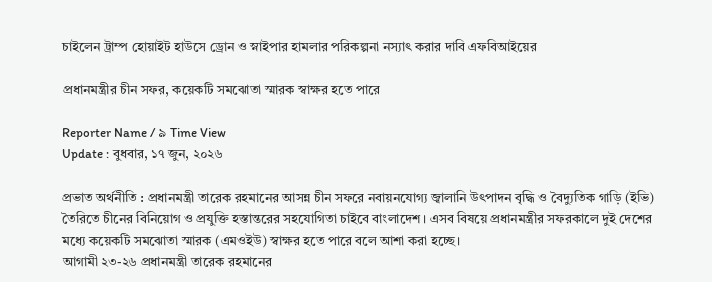চাইলেন ট্রাম্প হোয়াইট হাউসে ড্রোন ও স্নাইপার হামলার পরিকল্পনা নস্যাৎ করার দাবি এফবিআইয়ের

প্রধানমন্ত্রীর চীন সফর, কয়েকটি সমঝোতা স্মারক স্বাক্ষর হতে পারে

Reporter Name / ৯ Time View
Update : বুধবার, ১৭ জুন, ২০২৬

প্রভাত অর্থনীতি : প্রধানমন্ত্রী তারেক রহমানের আসন্ন চীন সফরে নবায়নযোগ্য জ্বালানি উৎপাদন বৃদ্ধি ও বৈদ্যুতিক গাড়ি (ইভি) তৈরিতে চীনের বিনিয়োগ ও প্রযুক্তি হস্তান্তরের সহযোগিতা চাইবে বাংলাদেশ। এসব বিষয়ে প্রধানমন্ত্রীর সফরকালে দুই দেশের মধ্যে কয়েকটি সমঝোতা স্মারক (এমওইউ) স্বাক্ষর হতে পারে বলে আশা করা হচ্ছে।
আগামী ২৩-২৬ প্রধানমন্ত্রী তারেক রহমানের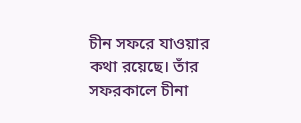চীন সফরে যাওয়ার কথা রয়েছে। তাঁর সফরকালে চীনা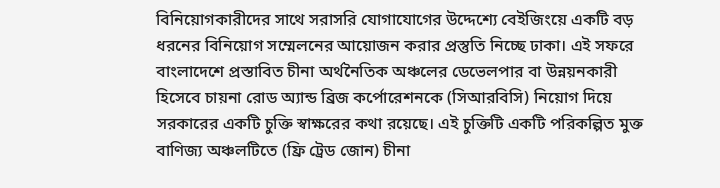বিনিয়োগকারীদের সাথে সরাসরি যোগাযোগের উদ্দেশ্যে বেইজিংয়ে একটি বড় ধরনের বিনিয়োগ সম্মেলনের আয়োজন করার প্রস্তুতি নিচ্ছে ঢাকা। এই সফরে বাংলাদেশে প্রস্তাবিত চীনা অর্থনৈতিক অঞ্চলের ডেভেলপার বা উন্নয়নকারী হিসেবে চায়না রোড অ্যান্ড ব্রিজ কর্পোরেশনকে (সিআরবিসি) নিয়োগ দিয়ে সরকারের একটি চুক্তি স্বাক্ষরের কথা রয়েছে। এই চুক্তিটি একটি পরিকল্পিত মুক্ত বাণিজ্য অঞ্চলটিতে (ফ্রি ট্রেড জোন) চীনা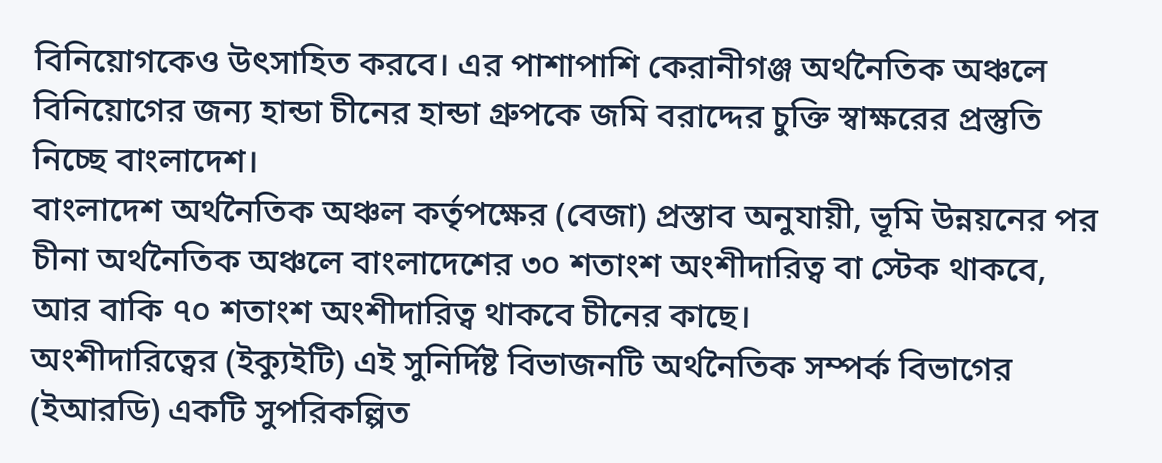বিনিয়োগকেও উৎসাহিত করবে। এর পাশাপাশি কেরানীগঞ্জ অর্থনৈতিক অঞ্চলে বিনিয়োগের জন্য হান্ডা চীনের হান্ডা গ্রুপকে জমি বরাদ্দের চুক্তি স্বাক্ষরের প্রস্তুতি নিচ্ছে বাংলাদেশ।
বাংলাদেশ অর্থনৈতিক অঞ্চল কর্তৃপক্ষের (বেজা) প্রস্তাব অনুযায়ী, ভূমি উন্নয়নের পর চীনা অর্থনৈতিক অঞ্চলে বাংলাদেশের ৩০ শতাংশ অংশীদারিত্ব বা স্টেক থাকবে, আর বাকি ৭০ শতাংশ অংশীদারিত্ব থাকবে চীনের কাছে।
অংশীদারিত্বের (ইক্যুইটি) এই সুনির্দিষ্ট বিভাজনটি অর্থনৈতিক সম্পর্ক বিভাগের (ইআরডি) একটি সুপরিকল্পিত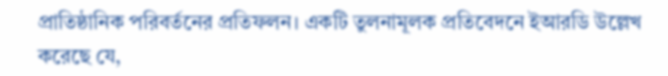প্রাতিষ্ঠানিক পরিবর্তনের প্রতিফলন। একটি তুলনামূলক প্রতিবেদনে ইআরডি উল্লেখ করেছে যে,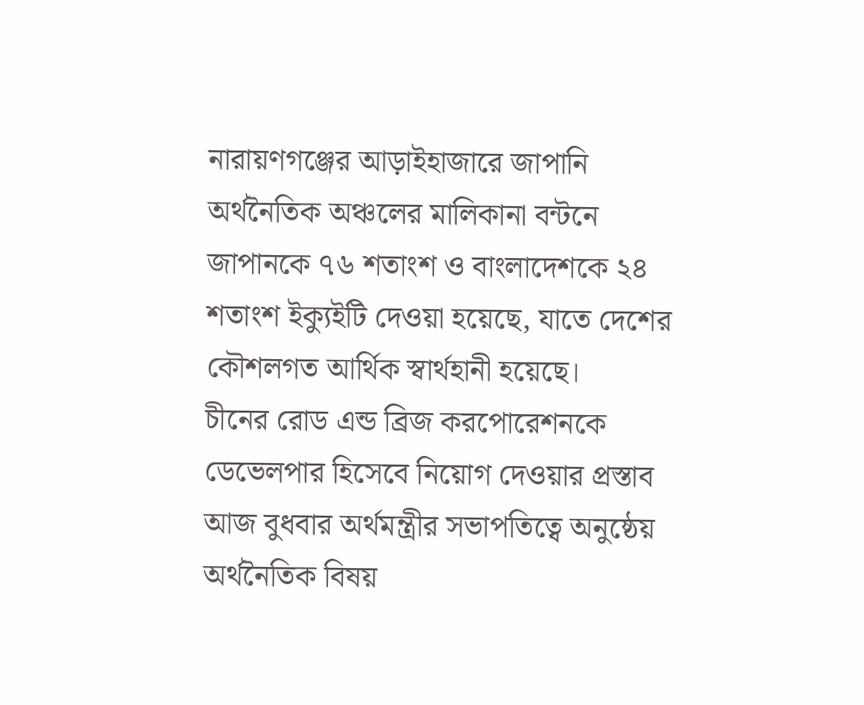নারায়ণগঞ্জের আড়াইহাজারে জাপানি অর্থনৈতিক অঞ্চলের মালিকানা বন্টনে জাপানকে ৭৬ শতাংশ ও বাংলাদেশকে ২৪ শতাংশ ইক্যুইটি দেওয়া হয়েছে, যাতে দেশের কৌশলগত আর্থিক স্বার্থহানী হয়েছে।
চীনের রোড এন্ড ব্রিজ করপোরেশনকে ডেভেলপার হিসেবে নিয়োগ দেওয়ার প্রস্তাব আজ বুধবার অর্থমন্ত্রীর সভাপতিত্বে অনুষ্ঠেয় অর্থনৈতিক বিষয়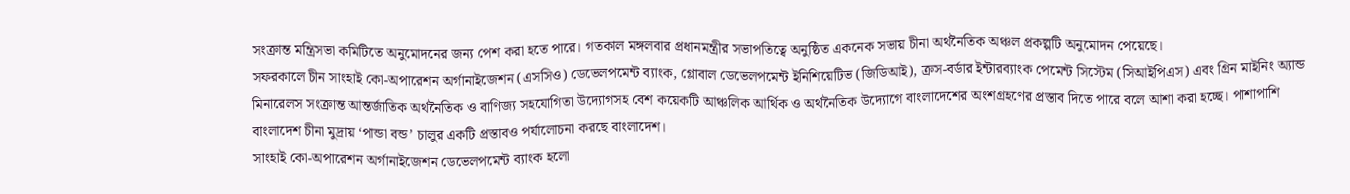সংক্রান্ত মন্ত্রিসভা কমিটিতে অনুমোদনের জন্য পেশ করা হতে পারে। গতকাল মঙ্গলবার প্রধানমন্ত্রীর সভাপতিত্বে অনুষ্ঠিত একনেক সভায় চীনা অর্থনৈতিক অঞ্চল প্রকল্পটি অনুমোদন পেয়েছে।
সফরকালে চীন সাংহাই কো-অপারেশন অর্গানাইজেশন (এসসিও) ডেভেলপমেন্ট ব্যাংক, গ্লোবাল ডেভেলপমেন্ট ইনিশিয়েটিভ (জিডিআই), ক্রস-বর্ডার ইন্টারব্যাংক পেমেন্ট সিস্টেম (সিআইপিএস) এবং গ্রিন মাইনিং অ্যান্ড মিনারেলস সংক্রান্ত আন্তর্জাতিক অর্থনৈতিক ও বাণিজ্য সহযোগিতা উদ্যোগসহ বেশ কয়েকটি আঞ্চলিক আর্থিক ও অর্থনৈতিক উদ্যোগে বাংলাদেশের অংশগ্রহণের প্রস্তাব দিতে পারে বলে আশা করা হচ্ছে। পাশাপাশি বাংলাদেশ চীনা মুদ্রায় ‘পান্ডা বন্ড’ চালুর একটি প্রস্তাবও পর্যালোচনা করছে বাংলাদেশ।
সাংহাই কো-অপারেশন অর্গানাইজেশন ডেভেলপমেন্ট ব্যাংক হলো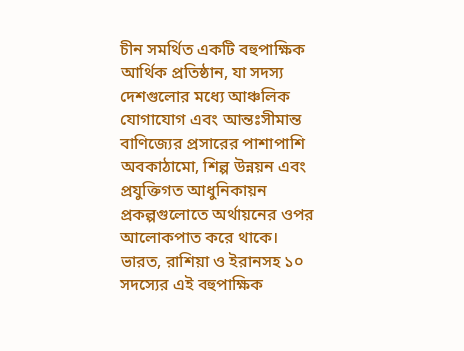চীন সমর্থিত একটি বহুপাক্ষিক আর্থিক প্রতিষ্ঠান, যা সদস্য দেশগুলোর মধ্যে আঞ্চলিক যোগাযোগ এবং আন্তঃসীমান্ত বাণিজ্যের প্রসারের পাশাপাশি অবকাঠামো, শিল্প উন্নয়ন এবং প্রযুক্তিগত আধুনিকায়ন প্রকল্পগুলোতে অর্থায়নের ওপর আলোকপাত করে থাকে।
ভারত, রাশিয়া ও ইরানসহ ১০ সদস্যের এই বহুপাক্ষিক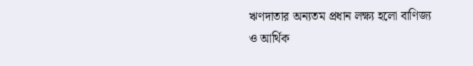ঋণদাতার অন্যতম প্রধান লক্ষ্য হলো বাণিজ্য ও আর্থিক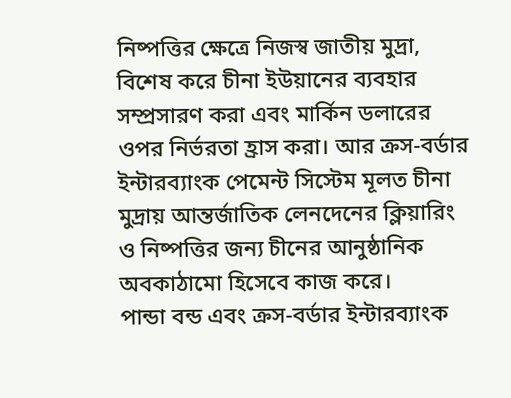নিষ্পত্তির ক্ষেত্রে নিজস্ব জাতীয় মুদ্রা, বিশেষ করে চীনা ইউয়ানের ব্যবহার সম্প্রসারণ করা এবং মার্কিন ডলারের ওপর নির্ভরতা হ্রাস করা। আর ক্রস-বর্ডার ইন্টারব্যাংক পেমেন্ট সিস্টেম মূলত চীনা মুদ্রায় আন্তর্জাতিক লেনদেনের ক্লিয়ারিং ও নিষ্পত্তির জন্য চীনের আনুষ্ঠানিক অবকাঠামো হিসেবে কাজ করে।
পান্ডা বন্ড এবং ক্রস-বর্ডার ইন্টারব্যাংক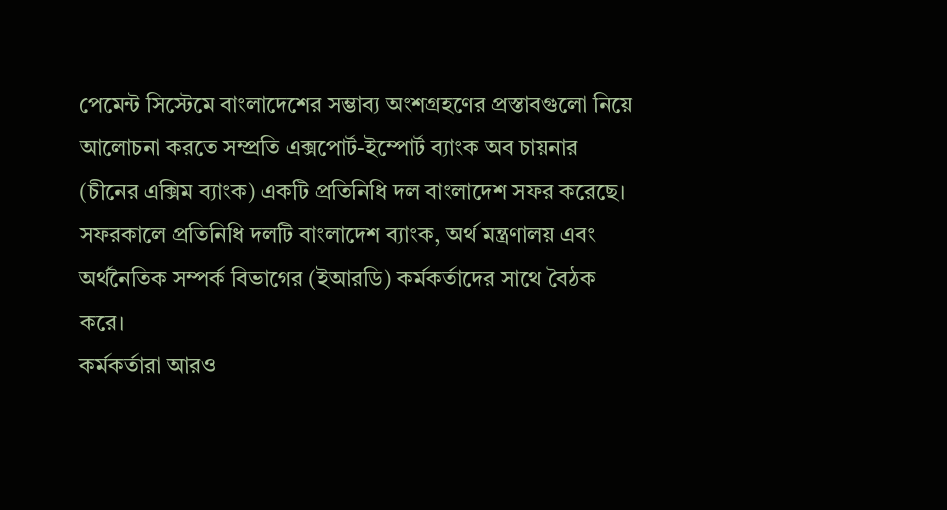পেমেন্ট সিস্টেমে বাংলাদেশের সম্ভাব্য অংশগ্রহণের প্রস্তাবগুলো নিয়ে আলোচনা করতে সম্প্রতি এক্সপোর্ট-ইম্পোর্ট ব্যাংক অব চায়নার (চীনের এক্সিম ব্যাংক) একটি প্রতিনিধি দল বাংলাদেশ সফর করেছে। সফরকালে প্রতিনিধি দলটি বাংলাদেশ ব্যাংক, অর্থ মন্ত্রণালয় এবং অর্থনৈতিক সম্পর্ক বিভাগের (ইআরডি) কর্মকর্তাদের সাথে বৈঠক করে।
কর্মকর্তারা আরও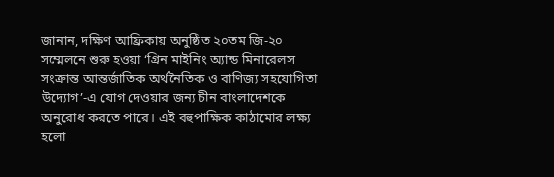জানান, দক্ষিণ আফ্রিকায় অনুষ্ঠিত ২০তম জি-২০ সম্মেলনে শুরু হওয়া ‘গ্রিন মাইনিং অ্যান্ড মিনারেলস সংক্রান্ত আন্তর্জাতিক অর্থনৈতিক ও বাণিজ্য সহযোগিতা উদ্যোগ’-এ যোগ দেওয়ার জন্য চীন বাংলাদেশকে অনুরোধ করতে পারে। এই বহুপাক্ষিক কাঠামোর লক্ষ্য হলো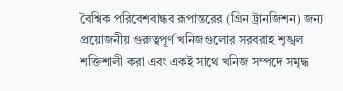বৈশ্বিক পরিবেশবান্ধব রূপান্তরের (গ্রিন ট্রানজিশন) জন্য প্রয়োজনীয় গুরুত্বপূর্ণ খনিজগুলোর সরবরাহ শৃঙ্খল শক্তিশালী করা এবং একই সাথে খনিজ সম্পদে সমৃদ্ধ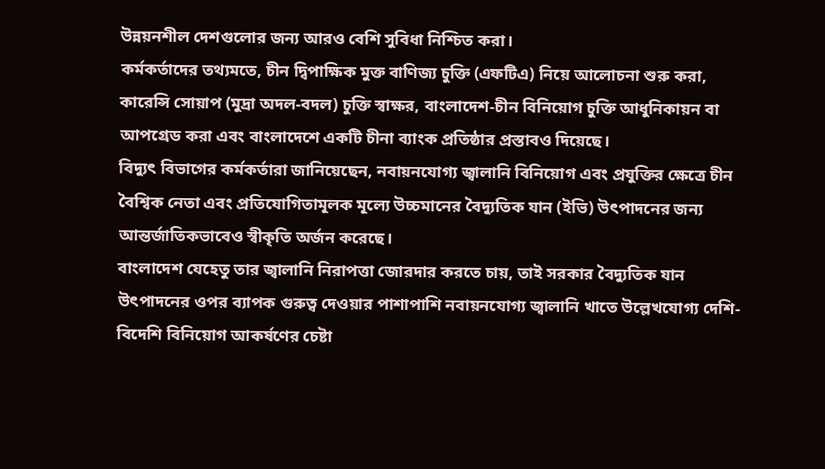উন্নয়নশীল দেশগুলোর জন্য আরও বেশি সুবিধা নিশ্চিত করা।
কর্মকর্তাদের তথ্যমতে, চীন দ্বিপাক্ষিক মুক্ত বাণিজ্য চুক্তি (এফটিএ) নিয়ে আলোচনা শুরু করা, কারেন্সি সোয়াপ (মুদ্রা অদল-বদল) চুক্তি স্বাক্ষর, বাংলাদেশ-চীন বিনিয়োগ চুক্তি আধুনিকায়ন বা আপগ্রেড করা এবং বাংলাদেশে একটি চীনা ব্যাংক প্রতিষ্ঠার প্রস্তাবও দিয়েছে।
বিদ্যুৎ বিভাগের কর্মকর্তারা জানিয়েছেন, নবায়নযোগ্য জ্বালানি বিনিয়োগ এবং প্রযুক্তির ক্ষেত্রে চীন বৈশ্বিক নেতা এবং প্রতিযোগিতামূলক মূল্যে উচ্চমানের বৈদ্যুতিক যান (ইভি) উৎপাদনের জন্য আন্তর্জাতিকভাবেও স্বীকৃতি অর্জন করেছে।
বাংলাদেশ যেহেতু তার জ্বালানি নিরাপত্তা জোরদার করতে চায়, তাই সরকার বৈদ্যুতিক যান উৎপাদনের ওপর ব্যাপক গুরুত্ব দেওয়ার পাশাপাশি নবায়নযোগ্য জ্বালানি খাতে উল্লেখযোগ্য দেশি-বিদেশি বিনিয়োগ আকর্ষণের চেষ্টা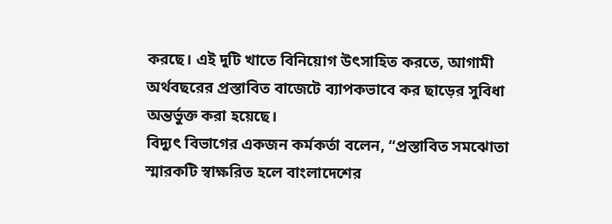করছে। এই দুটি খাতে বিনিয়োগ উৎসাহিত করতে, আগামী অর্থবছরের প্রস্তাবিত বাজেটে ব্যাপকভাবে কর ছাড়ের সুবিধা অন্তর্ভুক্ত করা হয়েছে।
বিদ্যুৎ বিভাগের একজন কর্মকর্তা বলেন, “প্রস্তাবিত সমঝোতা স্মারকটি স্বাক্ষরিত হলে বাংলাদেশের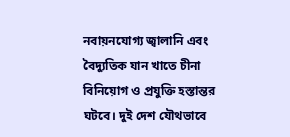নবায়নযোগ্য জ্বালানি এবং বৈদ্যুতিক যান খাতে চীনা বিনিয়োগ ও প্রযুক্তি হস্তান্তর ঘটবে। দুই দেশ যৌথভাবে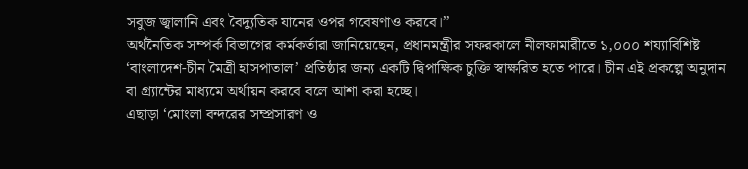সবুজ জ্বালানি এবং বৈদ্যুতিক যানের ওপর গবেষণাও করবে।”
অর্থনৈতিক সম্পর্ক বিভাগের কর্মকর্তারা জানিয়েছেন, প্রধানমন্ত্রীর সফরকালে নীলফামারীতে ১,০০০ শয্যাবিশিষ্ট ‘বাংলাদেশ-চীন মৈত্রী হাসপাতাল’ প্রতিষ্ঠার জন্য একটি দ্বিপাক্ষিক চুক্তি স্বাক্ষরিত হতে পারে। চীন এই প্রকল্পে অনুদান বা গ্র্যান্টের মাধ্যমে অর্থায়ন করবে বলে আশা করা হচ্ছে।
এছাড়া ‘মোংলা বন্দরের সম্প্রসারণ ও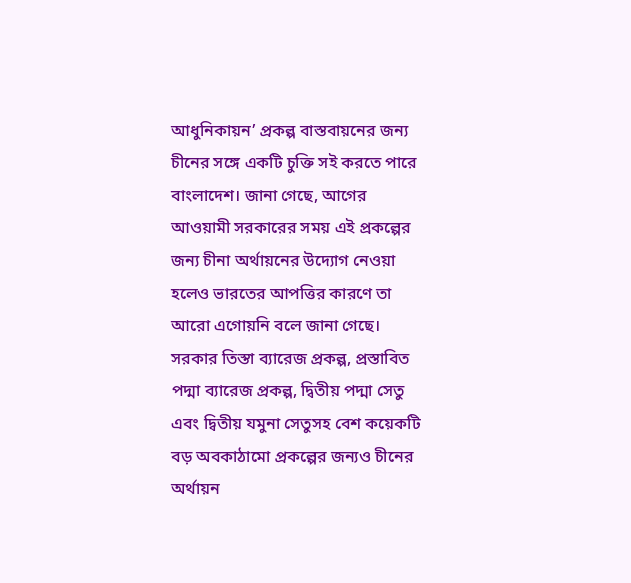আধুনিকায়ন’ প্রকল্প বাস্তবায়নের জন্য চীনের সঙ্গে একটি চুক্তি সই করতে পারে বাংলাদেশ। জানা গেছে, আগের আওয়ামী সরকারের সময় এই প্রকল্পের জন্য চীনা অর্থায়নের উদ্যোগ নেওয়া হলেও ভারতের আপত্তির কারণে তা আরো এগোয়নি বলে জানা গেছে।
সরকার তিস্তা ব্যারেজ প্রকল্প, প্রস্তাবিত পদ্মা ব্যারেজ প্রকল্প, দ্বিতীয় পদ্মা সেতু এবং দ্বিতীয় যমুনা সেতুসহ বেশ কয়েকটি বড় অবকাঠামো প্রকল্পের জন্যও চীনের অর্থায়ন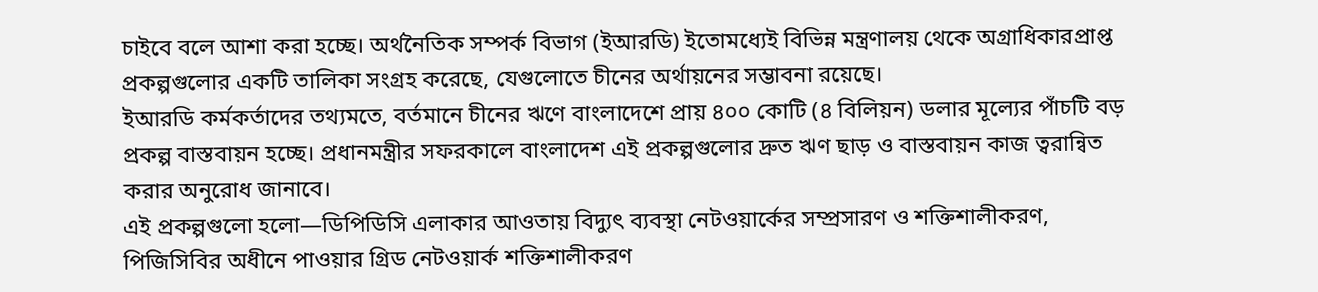চাইবে বলে আশা করা হচ্ছে। অর্থনৈতিক সম্পর্ক বিভাগ (ইআরডি) ইতোমধ্যেই বিভিন্ন মন্ত্রণালয় থেকে অগ্রাধিকারপ্রাপ্ত প্রকল্পগুলোর একটি তালিকা সংগ্রহ করেছে, যেগুলোতে চীনের অর্থায়নের সম্ভাবনা রয়েছে।
ইআরডি কর্মকর্তাদের তথ্যমতে, বর্তমানে চীনের ঋণে বাংলাদেশে প্রায় ৪০০ কোটি (৪ বিলিয়ন) ডলার মূল্যের পাঁচটি বড় প্রকল্প বাস্তবায়ন হচ্ছে। প্রধানমন্ত্রীর সফরকালে বাংলাদেশ এই প্রকল্পগুলোর দ্রুত ঋণ ছাড় ও বাস্তবায়ন কাজ ত্বরান্বিত করার অনুরোধ জানাবে।
এই প্রকল্পগুলো হলো—ডিপিডিসি এলাকার আওতায় বিদ্যুৎ ব্যবস্থা নেটওয়ার্কের সম্প্রসারণ ও শক্তিশালীকরণ, পিজিসিবির অধীনে পাওয়ার গ্রিড নেটওয়ার্ক শক্তিশালীকরণ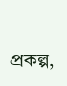প্রকল্প,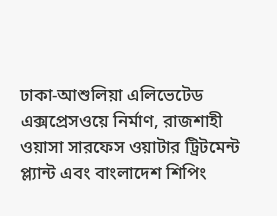ঢাকা-আশুলিয়া এলিভেটেড এক্সপ্রেসওয়ে নির্মাণ, রাজশাহী ওয়াসা সারফেস ওয়াটার ট্রিটমেন্ট প্ল্যান্ট এবং বাংলাদেশ শিপিং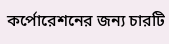কর্পোরেশনের জন্য চারটি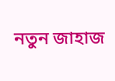নতুন জাহাজ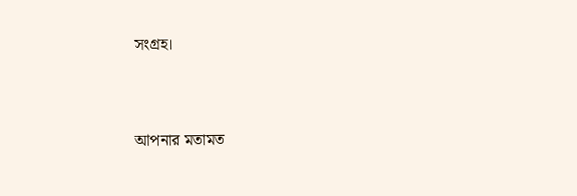সংগ্রহ।


আপনার মতামত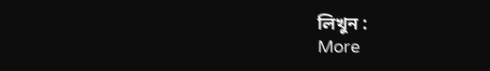লিখুন :
More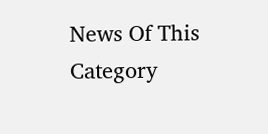News Of This Category